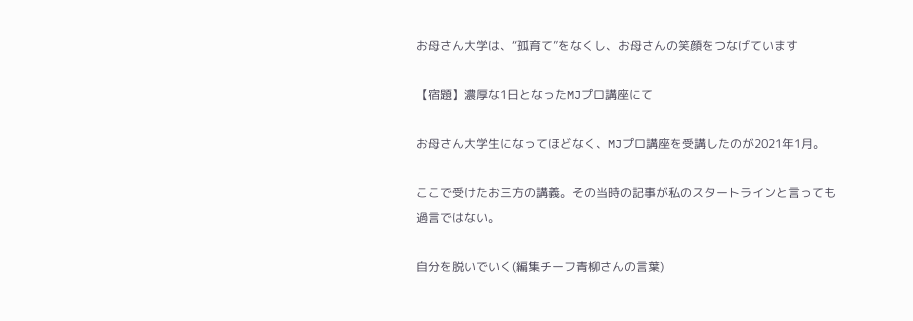お母さん大学は、“孤育て”をなくし、お母さんの笑顔をつなげています

【宿題】濃厚な1日となったMJプロ講座にて

お母さん大学生になってほどなく、MJプロ講座を受講したのが2021年1月。

ここで受けたお三方の講義。その当時の記事が私のスタートラインと言っても過言ではない。

自分を脱いでいく(編集チーフ青柳さんの言葉)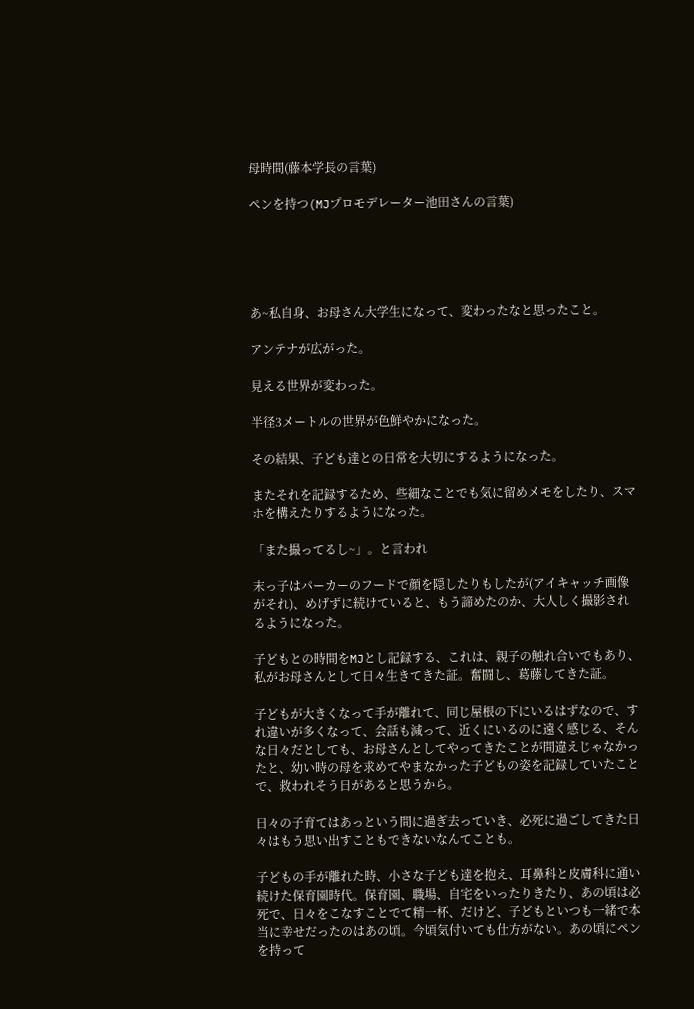母時間(藤本学長の言葉)

ペンを持つ(MJプロモデレーター池田さんの言葉)





あ~私自身、お母さん大学生になって、変わったなと思ったこと。

アンテナが広がった。

見える世界が変わった。

半径3メートルの世界が色鮮やかになった。

その結果、子ども達との日常を大切にするようになった。

またそれを記録するため、些細なことでも気に留めメモをしたり、スマホを構えたりするようになった。

「また撮ってるし~」。と言われ

末っ子はパーカーのフードで顔を隠したりもしたが(アイキャッチ画像がそれ)、めげずに続けていると、もう諦めたのか、大人しく撮影されるようになった。

子どもとの時間をMJとし記録する、これは、親子の触れ合いでもあり、私がお母さんとして日々生きてきた証。奮闘し、葛藤してきた証。

子どもが大きくなって手が離れて、同じ屋根の下にいるはずなので、すれ違いが多くなって、会話も減って、近くにいるのに遠く感じる、そんな日々だとしても、お母さんとしてやってきたことが間違えじゃなかったと、幼い時の母を求めてやまなかった子どもの姿を記録していたことで、救われそう日があると思うから。

日々の子育てはあっという間に過ぎ去っていき、必死に過ごしてきた日々はもう思い出すこともできないなんてことも。

子どもの手が離れた時、小さな子ども達を抱え、耳鼻科と皮膚科に通い続けた保育園時代。保育園、職場、自宅をいったりきたり、あの頃は必死で、日々をこなすことでて精一杯、だけど、子どもといつも一緒で本当に幸せだったのはあの頃。今頃気付いても仕方がない。あの頃にペンを持って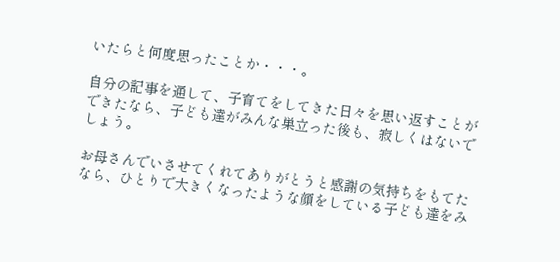いたらと何度思ったことか・・・。

自分の記事を通して、子育てをしてきた日々を思い返すことができたなら、子ども達がみんな巣立った後も、寂しくはないでしょう。

お母さんでいさせてくれてありがとうと感謝の気持ちをもてたなら、ひとりで大きくなったような顔をしている子ども達をみ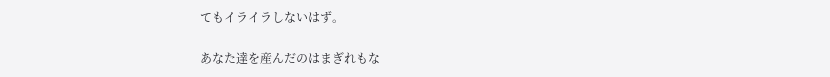てもイライラしないはず。

あなた達を産んだのはまぎれもな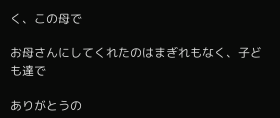く、この母で

お母さんにしてくれたのはまぎれもなく、子ども達で

ありがとうの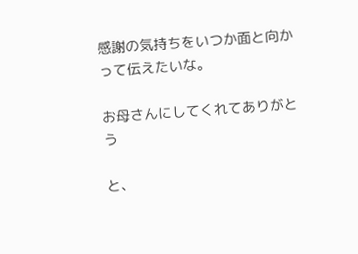感謝の気持ちをいつか面と向かって伝えたいな。

お母さんにしてくれてありがとう

と、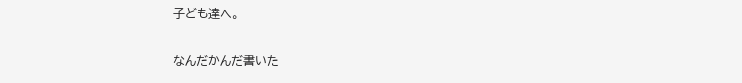子ども達へ。

なんだかんだ書いた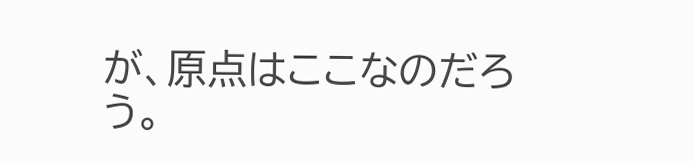が、原点はここなのだろう。